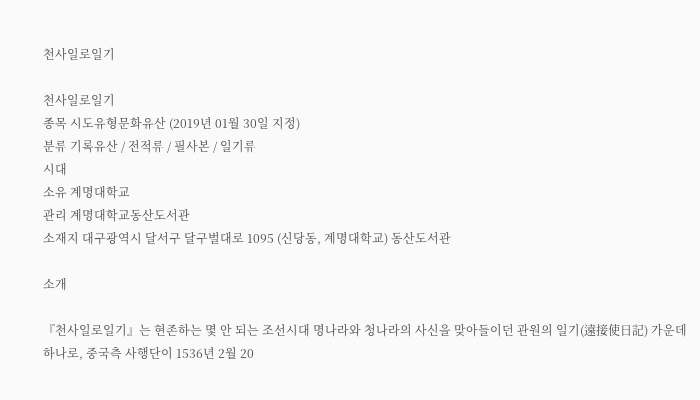천사일로일기

천사일로일기
종목 시도유형문화유산 (2019년 01월 30일 지정)
분류 기록유산 / 전적류 / 필사본 / 일기류
시대
소유 계명대학교
관리 계명대학교동산도서관
소재지 대구광역시 달서구 달구벌대로 1095 (신당동, 계명대학교) 동산도서관

소개

『천사일로일기』는 현존하는 몇 안 되는 조선시대 명나라와 청나라의 사신을 맞아들이던 관원의 일기(遠接使日記) 가운데 하나로, 중국측 사행단이 1536년 2월 20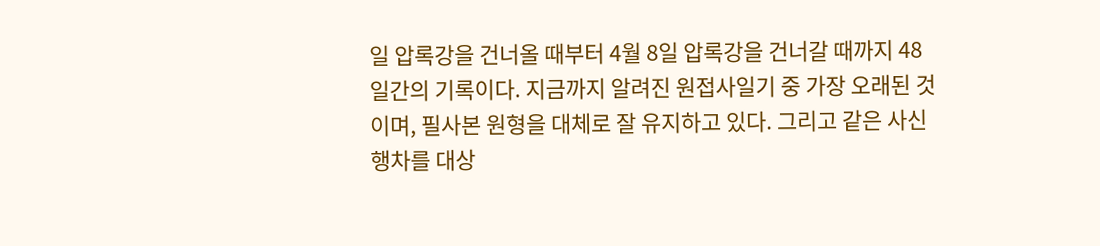일 압록강을 건너올 때부터 4월 8일 압록강을 건너갈 때까지 48일간의 기록이다. 지금까지 알려진 원접사일기 중 가장 오래된 것이며, 필사본 원형을 대체로 잘 유지하고 있다. 그리고 같은 사신 행차를 대상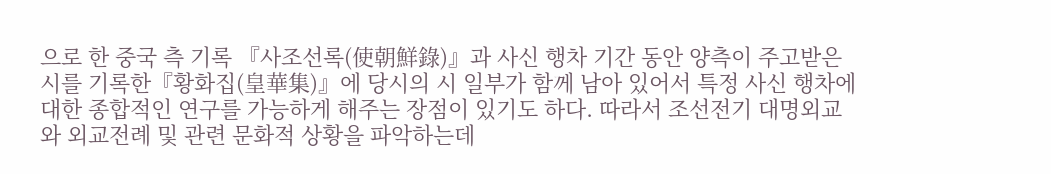으로 한 중국 측 기록 『사조선록(使朝鮮錄)』과 사신 행차 기간 동안 양측이 주고받은 시를 기록한『황화집(皇華集)』에 당시의 시 일부가 함께 남아 있어서 특정 사신 행차에 대한 종합적인 연구를 가능하게 해주는 장점이 있기도 하다. 따라서 조선전기 대명외교와 외교전례 및 관련 문화적 상황을 파악하는데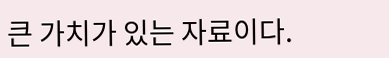큰 가치가 있는 자료이다.